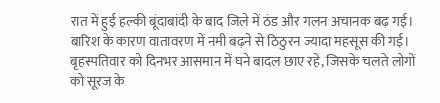रात में हुई हल्की बूंदाबांदी के बाद जिले में ठंड और गलन अचानक बढ़ गई। बारिश के कारण वातावरण में नमी बढ़ने से ठिठुरन ज्यादा महसूस की गई। बृहस्पतिवार को दिनभर आसमान में घने बादल छाए रहे, जिसके चलते लोगों को सूरज के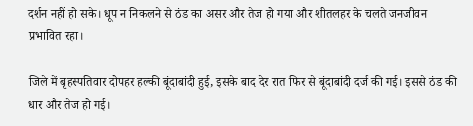दर्शन नहीं हो सके। धूप न निकलने से ठंड का असर और तेज हो गया और शीतलहर के चलते जनजीवन प्रभावित रहा।

जिले में बृहस्पतिवार दोपहर हल्की बूंदाबांदी हुई, इसके बाद देर रात फिर से बूंदाबांदी दर्ज की गई। इससे ठंड की धार और तेज हो गई।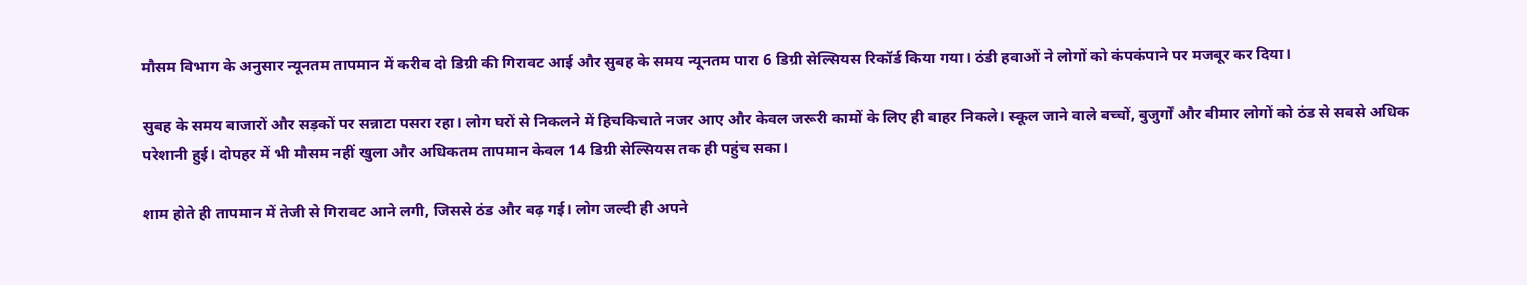मौसम विभाग के अनुसार न्यूनतम तापमान में करीब दो डिग्री की गिरावट आई और सुबह के समय न्यूनतम पारा 6 डिग्री सेल्सियस रिकॉर्ड किया गया। ठंडी हवाओं ने लोगों को कंपकंपाने पर मजबूर कर दिया।

सुबह के समय बाजारों और सड़कों पर सन्नाटा पसरा रहा। लोग घरों से निकलने में हिचकिचाते नजर आए और केवल जरूरी कामों के लिए ही बाहर निकले। स्कूल जाने वाले बच्चों, बुजुर्गों और बीमार लोगों को ठंड से सबसे अधिक परेशानी हुई। दोपहर में भी मौसम नहीं खुला और अधिकतम तापमान केवल 14 डिग्री सेल्सियस तक ही पहुंच सका।

शाम होते ही तापमान में तेजी से गिरावट आने लगी, जिससे ठंड और बढ़ गई। लोग जल्दी ही अपने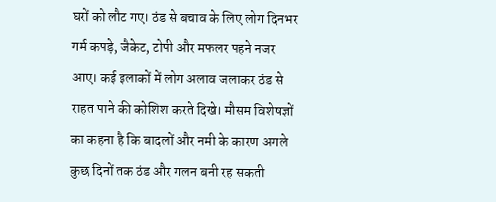घरों को लौट गए। ठंड से बचाव के लिए लोग दिनभर गर्म कपड़े, जैकेट, टोपी और मफलर पहने नजर आए। कई इलाकों में लोग अलाव जलाकर ठंड से राहत पाने की कोशिश करते दिखे। मौसम विशेषज्ञों का कहना है कि बादलों और नमी के कारण अगले कुछ दिनों तक ठंड और गलन बनी रह सकती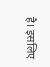है। इसलिए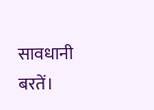सावधानी बरतें।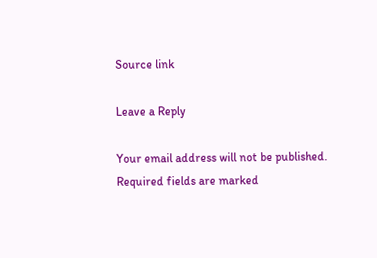Source link

Leave a Reply

Your email address will not be published. Required fields are marked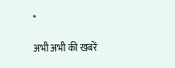*

अभी अभी की खबरें